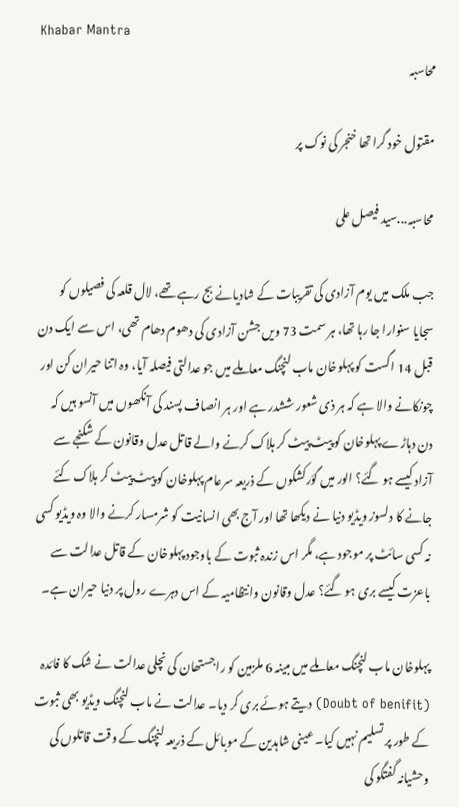Khabar Mantra
محاسبہ

مقتول خود گرا تھا خنجر کی نوک پر

محاسبہ...سید فیصل علی

جب ملک میں یوم آزادی کی تقریبات کے شادیانے بج رہے تھے، لال قلعہ کی فصیلوں کو سجایا سنوارا جا رہا تھا، ہر سمت 73 ویں جشن آزادی کی دھوم دھام تھی، اس سے ایک دن قبل 14 اگست کو پہلوخان ماب لنچنگ معاملے میں جو عدالتی فیصلہ آیا، وہ اتنا حیران کن اور چونکانے والا ہے کہ ہر ذی شعور ششدر ہے اور ہر انصاف پسند کی آنکھوں میں آنسو ہیں کہ دن دہاڑے پہلوخان کو پیٹ پیٹ کر ہلاک کرنے والے قاتل عدل وقانون کے شکنجے سے آزاد کیسے ہو گئے؟ الور میں گؤرکشکوں کے ذریعہ سرعام پہلوخان کو پیٹ پیٹ کر ہلاک کئے جانے کا دلسوز ویڈیو دنیا نے دیکھا تھا اور آج بھی انسانیت کو شرمسار کرنے والا وہ ویڈیو کسی نہ کسی سائٹ پر موجود ہے، مگر اس زندہ ثبوت کے باوجود پہلوخان کے قاتل عدالت سے باعزت کیسے بری ہو گئے؟ عدل وقانون وانتظامیہ کے اس دہرے رول پر دنیا حیران ہے۔

پہلوخان ماب لنچنگ معاملے میں مبینہ 6 ملزمین کو راجستھان کی نچلی عدالت نے شک کا فائدہ (Doubt of benifit) دیتے ہوئے بری کر دیا۔ عدالت نے ماب لنچنگ ویڈیو بھی ثبوت کے طور پر تسلیم نہیں کیا۔ عینی شاہدین کے موبائل کے ذریعہ لنچنگ کے وقت قاتلوں کی وحشیانہ گفتگو کی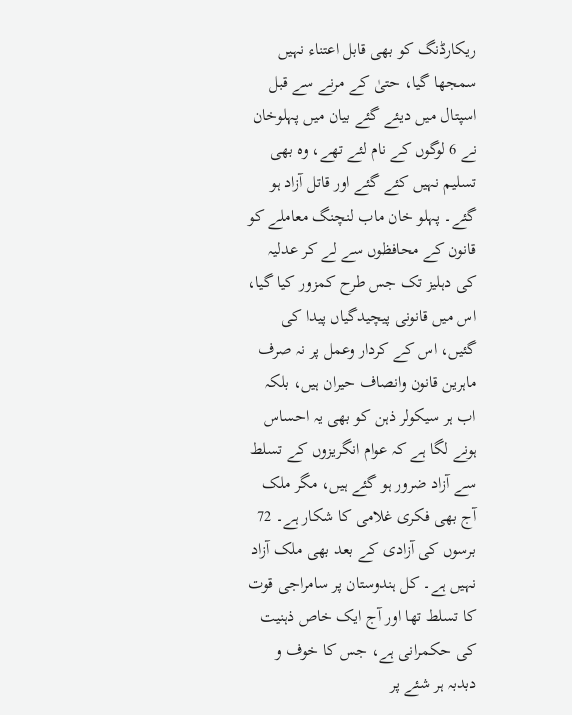ریکارڈنگ کو بھی قابل اعتناء نہیں سمجھا گیا، حتیٰ کے مرنے سے قبل اسپتال میں دیئے گئے بیان میں پہلوخان نے 6 لوگوں کے نام لئے تھے، وہ بھی تسلیم نہیں کئے گئے اور قاتل آزاد ہو گئے۔ پہلو خان ماب لنچنگ معاملے کو قانون کے محافظوں سے لے کر عدلیہ کی دہلیز تک جس طرح کمزور کیا گیا، اس میں قانونی پیچیدگیاں پیدا کی گئیں، اس کے کردار وعمل پر نہ صرف ماہرین قانون وانصاف حیران ہیں، بلکہ اب ہر سیکولر ذہن کو بھی یہ احساس ہونے لگا ہے کہ عوام انگریزوں کے تسلط سے آزاد ضرور ہو گئے ہیں، مگر ملک آج بھی فکری غلامی کا شکار ہے۔ 72 برسوں کی آزادی کے بعد بھی ملک آزاد نہیں ہے۔ کل ہندوستان پر سامراجی قوت کا تسلط تھا اور آج ایک خاص ذہنیت کی حکمرانی ہے، جس کا خوف و دبدبہ ہر شئے پر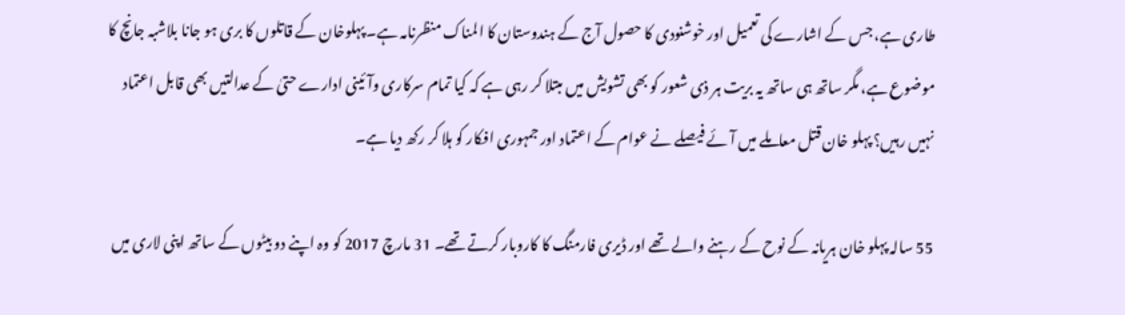طاری ہے، جس کے اشارے کی تعمیل اور خوشنودی کا حصول آج کے ہندوستان کا المناک منظرنامہ ہے۔ پہلوخان کے قاتلوں کا بری ہو جانا بلاشبہ جانچ کا موضوع ہے، مگر ساتھ ہی ساتھ یہ بریت ہر ذی شعور کو بھی تشویش میں مبتلا کر رہی ہے کہ کیا تمام سرکاری وآئینی ادارے حتیٰ کے عدالتیں بھی قابل اعتماد نہیں رہیں؟ پہلو خان قتل معاملے میں آئے فیصلے نے عوام کے اعتماد اور جمہوری افکار کو ہلا کر رکھ دیا ہے۔

55 سالہ پہلو خان ہریانہ کے نوح کے رہنے والے تھے اور ڈیری فارمنگ کا کاروبار کرتے تھے۔ 31 مارچ 2017 کو وہ اپنے دو بیٹوں کے ساتھ اپنی لاری میں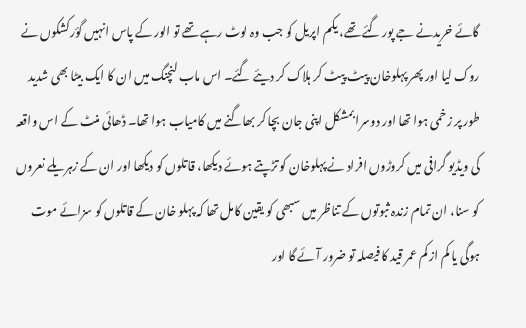گائے خریدنے جے پور گئے تھے، یکم اپریل کو جب وہ لوٹ رہے تھے تو الور کے پاس انہیں گؤرکشکوں نے روک لیا اور پھر پہلوخان پیٹ پیٹ کر ہلاک کر دیئے گئے۔ اس ماب لنچنگ میں ان کا ایک بیٹا بھی شدید طور پر زخمی ہوا تھا اور دوسرا بمشکل اپنی جان بچا کر بھاگنے میں کامیاب ہوا تھا۔ ڈھائی منٹ کے اس واقعہ کی ویڈیو گرافی میں کروڑوں افراد نے پہلوخان کو تڑپتے ہوئے دیکھا، قاتلوں کو دیکھا اور ان کے زہریلے نعروں کو سنا، ان تمام زندہ ثبوتوں کے تناظر میں سبھی کو یقین کامل تھا کہ پہلو خان کے قاتلوں کو سزائے موت ہوگی یا کم از کم عمر قید کا فیصلہ تو ضرور آئے گا اور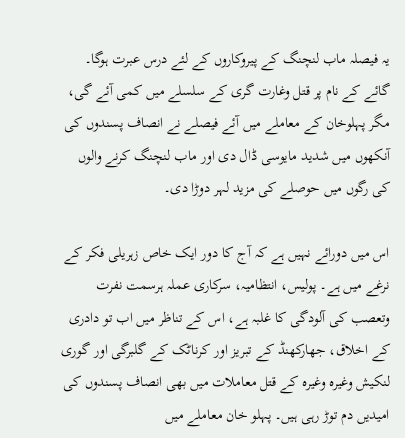یہ فیصلہ ماب لنچنگ کے پیروکاروں کے لئے درس عبرت ہوگا۔ گائے کے نام پر قتل وغارت گری کے سلسلے میں کمی آئے گی، مگر پہلوخان کے معاملے میں آئے فیصلے نے انصاف پسندوں کی آنکھوں میں شدید مایوسی ڈال دی اور ماب لنچنگ کرنے والوں کی رگوں میں حوصلے کی مزید لہر دوڑا دی۔

اس میں دورائے نہیں ہے کہ آج کا دور ایک خاص زہریلی فکر کے نرغے میں ہے۔ پولیس، انتظامیہ، سرکاری عملہ ہرسمت نفرت وتعصب کی آلودگی کا غلبہ ہے، اس کے تناظر میں اب تو دادری کے اخلاق، جھارکھنڈ کے تبریز اور کرناٹک کے گلبرگی اور گوری لنکیش وغیرہ وغیرہ کے قتل معاملات میں بھی انصاف پسندوں کی امیدیں دم توڑ رہی ہیں۔ پہلو خان معاملے میں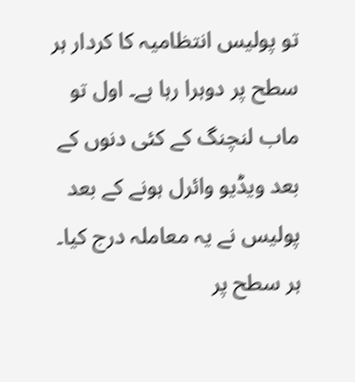تو پولیس انتظامیہ کا کردار ہر سطح پر دوہرا رہا ہے۔ اول تو ماب لنچنگ کے کئی دنوں کے بعد ویڈیو وائرل ہونے کے بعد پولیس نے یہ معاملہ درج کیا۔ ہر سطح پر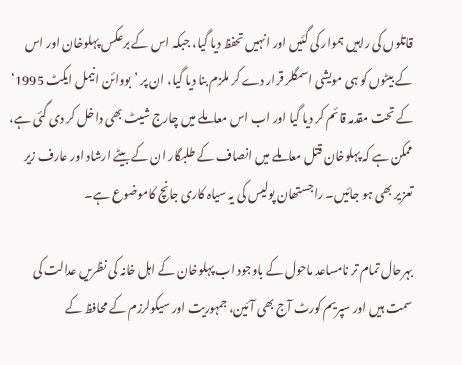قاتلوں کی راہیں ہموار کی گئیں اور انہیں تحفظ دیا گیا، جبکہ اس کے برعکس پہلوخان اور اس کے بیٹوں کو ہی مویشی اسمگلر قرار دے کر ملزم بنا دیا گیا، ان پر ’بووائن انیمل ایکٹ 1995‘ کے تحت مقدمہ قائم کر دیا گیا اور اب اس معاملے میں چارج شیٹ بھی داخل کر دی گئی ہے، ممکن ہے کہ پہلوخان قتل معاملے میں انصاف کے طلبگار ان کے بیٹے ارشاد اور عارف زیر تعزیر بھی ہو جائیں۔ راجستھان پولیس کی یہ سیاہ کاری جانچ کاموضوع ہے۔

بہرحال تمام تر نامساعد ماحول کے باوجود اب پہلوخان کے اہل خانہ کی نظریں عدالت کی سمت ہیں اور سپریم کورٹ آج بھی آئین، جمہوریت اور سیکولرزم کے محافظ کے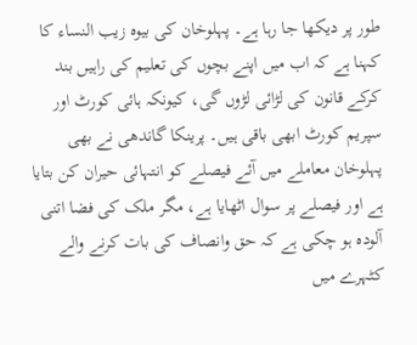طور پر دیکھا جا رہا ہے۔ پہلوخان کی بیوہ زیب النساء کا کہنا ہے کہ اب میں اپنے بچوں کی تعلیم کی راہیں بند کرکے قانون کی لڑائی لڑوں گی، کیونکہ ہائی کورٹ اور سپریم کورٹ ابھی باقی ہیں۔ پرینکا گاندھی نے بھی پہلوخان معاملے میں آئے فیصلے کو انتہائی حیران کن بتایا ہے اور فیصلے پر سوال اٹھایا ہے، مگر ملک کی فضا اتنی آلودہ ہو چکی ہے کہ حق وانصاف کی بات کرنے والے کٹہرے میں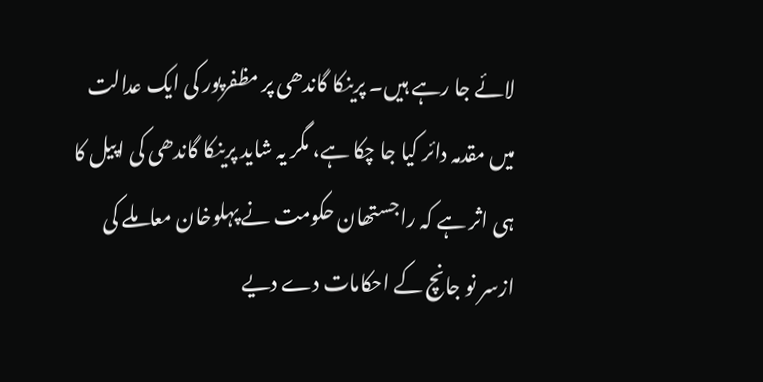لائے جا رہے ہیں۔ پرینکا گاندھی پر مظفرپور کی ایک عدالت میں مقدمہ دائر کیا جا چکا ہے، مگر یہ شاید پرینکا گاندھی کی اپیل کا ہی اثر ہے کہ راجستھان حکومت نے پہلوخان معاملے کی ازسر نو جانچ کے احکامات دے دیے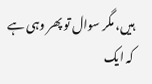ہیں، مگر سوال تو پھر وہی ہے کہ ایک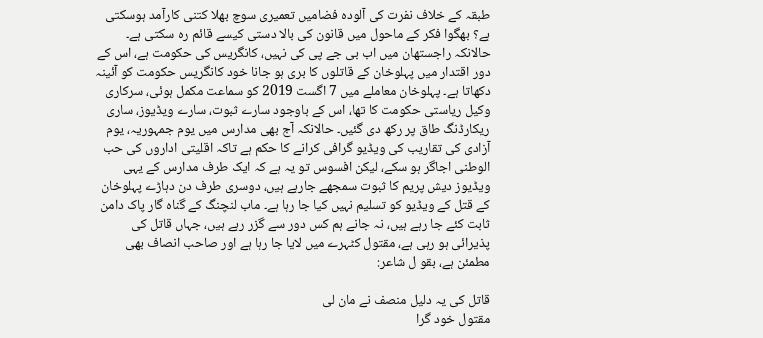طبقہ کے خلاف نفرت کی آلودہ فضامیں تعمیری سوچ بھلا کتنی کارآمد ہوسکتی ہے؟ بھگوا فکر کے ماحول میں قانون کی بالا دستی کیسے قائم رہ سکتی ہے۔ حالانکہ راجستھان میں اب بی جے پی کی نہیں، کانگریس کی حکومت ہے، اس کے دور اقتدار میں پہلوخان کے قاتلوں کا بری ہو جانا خود کانگریس حکومت کو آئینہ دکھاتا ہے۔ پہلوخان معاملے میں 7 اگست 2019 کو سماعت مکمل ہوئی، سرکاری وکیل ریاستی حکومت کا تھا، اس کے باوجود سارے ثبوت، سارے ویڈیوز، ساری ریکارڈنگ طاق پر رکھ دی گئیں۔ حالانکہ آج بھی مدارس میں یوم جمہوریہ، یوم آزادی کی تقاریب کی ویڈیو گرافی کرانے کا حکم ہے تاکہ اقلیتی اداروں کی حب الوطنی اجاگر ہو سکے، لیکن افسوس تو یہ ہے کہ ایک طرف مدارس کے یہی ویڈیوز دیش پریم کا ثبوت سمجھے جارہے ہیں، دوسری طرف دن دہاڑے پہلوخان کے قتل کے ویڈیو کو تسلیم نہیں کیا جا رہا ہے۔ ماب لنچنگ کے گناہ گار پاک دامن ثابت کئے جا رہے ہیں، نہ جانے ہم کس دور سے گزر رہے ہیں، جہاں قاتل کی پذیرائی ہو رہی ہے، مقتول کٹہرے میں لایا جا رہا ہے اور صاحب انصاف بھی مطمئن ہے، بقو ل شاعر:

قاتل کی یہ دلیل منصف نے مان لی
مقتول خود گرا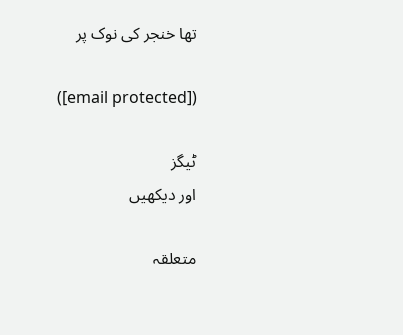تھا خنجر کی نوک پر

([email protected])

ٹیگز
اور دیکھیں

متعلقہ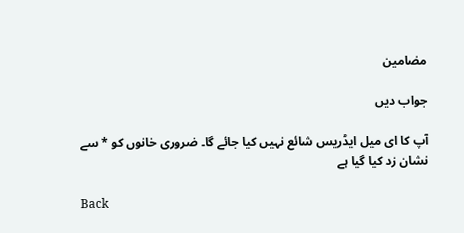مضامین

جواب دیں

آپ کا ای میل ایڈریس شائع نہیں کیا جائے گا۔ ضروری خانوں کو * سے نشان زد کیا گیا ہے

Back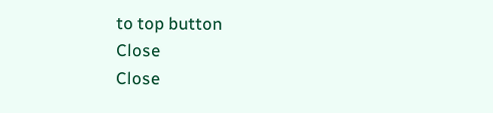to top button
Close
Close